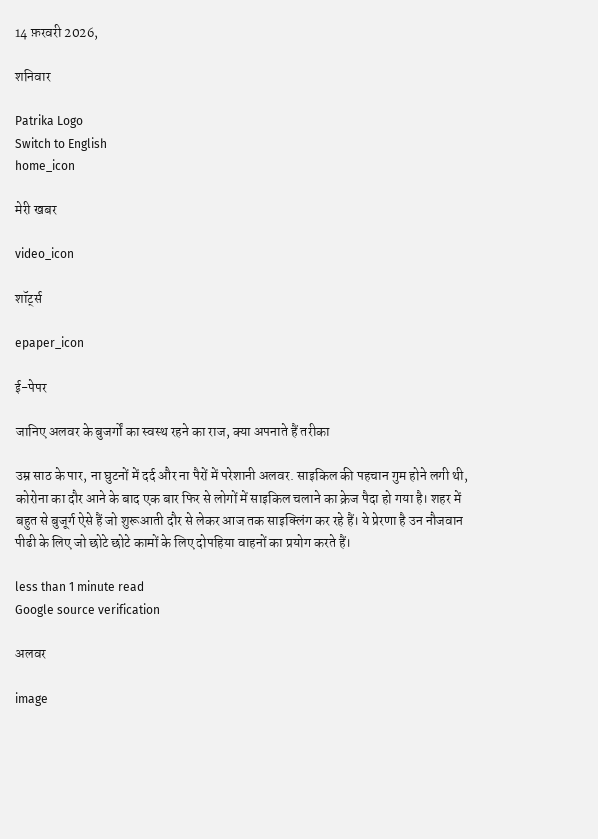14 फ़रवरी 2026,

शनिवार

Patrika Logo
Switch to English
home_icon

मेरी खबर

video_icon

शॉर्ट्स

epaper_icon

ई-पेपर

जानिए अलवर के बुजर्गों का स्वस्थ रहने का राज, क्या अपनाते हैं तरीका

उम्र साठ के पार, ना घुटनों में दर्द और ना पैरों में परेशानी अलवर. साइकिल की पहचान गुम होने लगी थी, कोरोना का दौर आने के बाद एक बार फिर से लोगों में साइकिल चलाने का क्रेज पैदा हो गया है। शहर में बहुत से बुजूर्ग ऐसे हैं जो शुरूआती दौर से लेकर आज तक साइक्लिंग कर रहे हैं। ये प्रेरणा है उन नौजवान पीढी के लिए जो छोटे छोटे कामों के लिए दोपहिया वाहनों का प्रयोग करते हैं।

less than 1 minute read
Google source verification

अलवर

image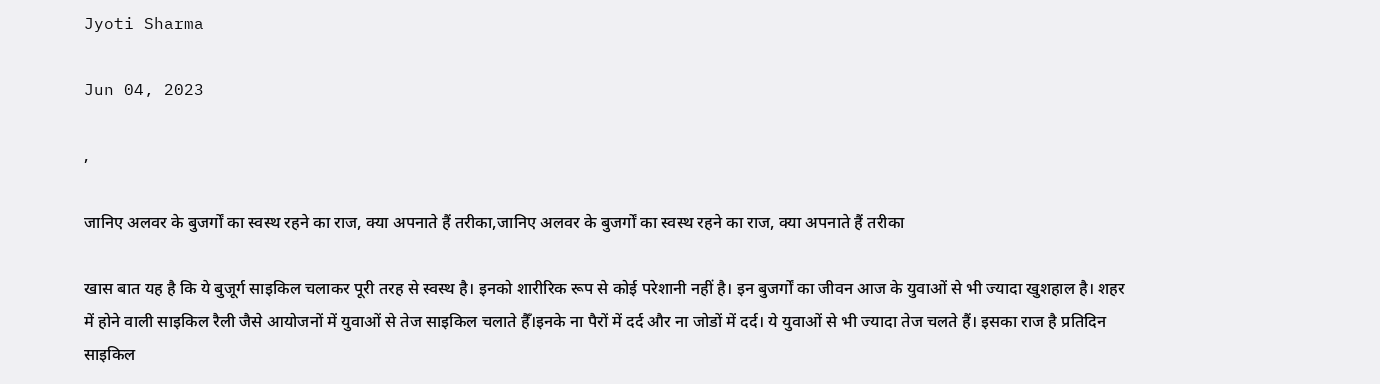Jyoti Sharma

Jun 04, 2023

,

जानिए अलवर के बुजर्गों का स्वस्थ रहने का राज, क्या अपनाते हैं तरीका,जानिए अलवर के बुजर्गों का स्वस्थ रहने का राज, क्या अपनाते हैं तरीका

खास बात यह है कि ये बुजूर्ग साइकिल चलाकर पूरी तरह से स्वस्थ है। इनको शारीरिक रूप से कोई परेशानी नहीं है। इन बुजर्गों का जीवन आज के युवाओं से भी ज्यादा खुशहाल है। शहर में होने वाली साइकिल रैली जैसे आयोजनों में युवाओं से तेज साइकिल चलाते हैँ।इनके ना पैरों में दर्द और ना जोडों में दर्द। ये युवाओं से भी ज्यादा तेज चलते हैं। इसका राज है प्रतिदिन साइकिल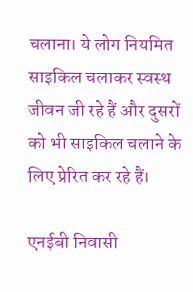चलाना। ये लोग नियमित साइकिल चलाकर स्वस्थ जीवन जी रहे हैं और दुसरों को भी साइकिल चलाने के लिए प्रेरित कर रहे हैं।

एनईबी निवासी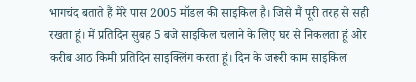भागचंद बताते हैं मेरे पास 2005 मॉडल की साइकिल है। जिसे मैं पूरी तरह से सही रखता हूं। में प्रतिदिन सुबह 5 बजे साइकिल चलाने के लिए घर से निकलता हूं ओर करीब आठ किमी प्रतिदिन साइक्लिंग करता हूं। दिन के जरूरी काम साइकिल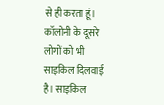से ही करता हूं। कॉलोनी के दूसरे लोगों को भी साइकिल दिलवाई है। साइकिल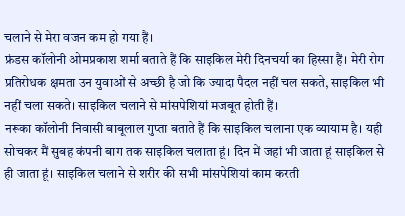चलाने से मेरा वजन कम हो गया हैं।
फ्रंडस कॉलोनी ओमप्रकाश शर्मा बताते हैं कि साइकिल मेरी दिनचर्या का हिस्सा हैं। मेरी रोग प्रतिरोधक क्षमता उन युवाओं से अच्छी है जो कि ज्यादा पैदल नहीं चल सकते, साइकिल भी नहीं चला सकते। साइकिल चलाने से मांसपेशियां मजबूत होती हैं।
नरूका कॉलोनी निवासी बाबूलाल गुप्ता बताते हैं कि साइकिल चलाना एक व्यायाम है। यही सोचकर मैं सुबह कंपनी बाग तक साइकिल चलाता हूं। दिन में जहां भी जाता हूं साइकिल से ही जाता हूं। साइकिल चलाने से शरीर की सभी मांसपेशियां काम करती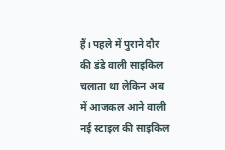हैं। पहले में पुराने दौर की डंडे वाली साइकिल चलाता था लेकिन अब में आजकल आने वाली नई स्टाइल की साइकिल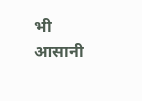भी आसानी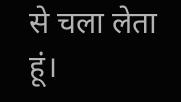से चला लेता हूं।